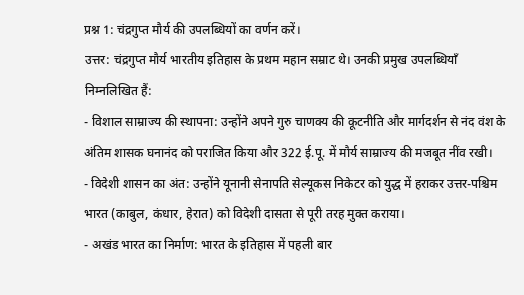प्रश्न 1: चंद्रगुप्त मौर्य की उपलब्धियों का वर्णन करें।
उत्तर: चंद्रगुप्त मौर्य भारतीय इतिहास के प्रथम महान सम्राट थे। उनकी प्रमुख उपलब्धियाँ निम्नलिखित हैं:
- विशाल साम्राज्य की स्थापना: उन्होंने अपने गुरु चाणक्य की कूटनीति और मार्गदर्शन से नंद वंश के अंतिम शासक घनानंद को पराजित किया और 322 ई.पू. में मौर्य साम्राज्य की मजबूत नींव रखी।
- विदेशी शासन का अंत: उन्होंने यूनानी सेनापति सेल्यूकस निकेटर को युद्ध में हराकर उत्तर-पश्चिम भारत (काबुल, कंधार, हेरात) को विदेशी दासता से पूरी तरह मुक्त कराया।
- अखंड भारत का निर्माण: भारत के इतिहास में पहली बार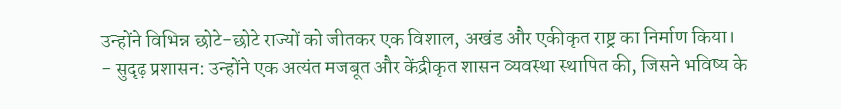उन्होंने विभिन्न छोटे-छोटे राज्यों को जीतकर एक विशाल, अखंड और एकीकृत राष्ट्र का निर्माण किया।
- सुदृढ़ प्रशासन: उन्होंने एक अत्यंत मजबूत और केंद्रीकृत शासन व्यवस्था स्थापित की, जिसने भविष्य के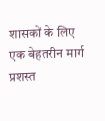शासकों के लिए एक बेहतरीन मार्ग प्रशस्त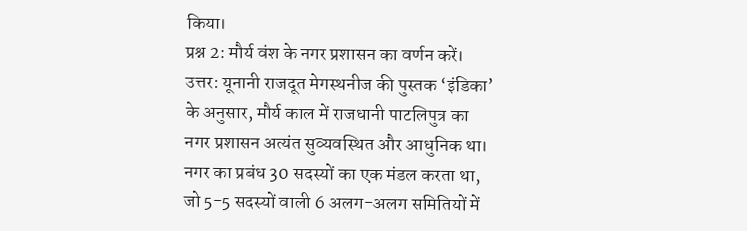किया।
प्रश्न 2: मौर्य वंश के नगर प्रशासन का वर्णन करें।
उत्तर: यूनानी राजदूत मेगस्थनीज की पुस्तक ‘इंडिका’ के अनुसार, मौर्य काल में राजधानी पाटलिपुत्र का नगर प्रशासन अत्यंत सुव्यवस्थित और आधुनिक था। नगर का प्रबंध 30 सदस्यों का एक मंडल करता था, जो 5-5 सदस्यों वाली 6 अलग-अलग समितियों में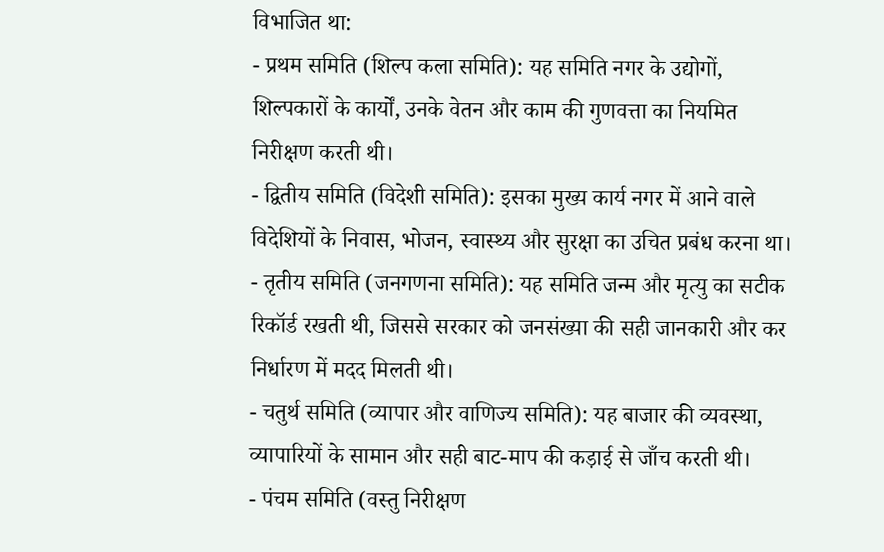विभाजित था:
- प्रथम समिति (शिल्प कला समिति): यह समिति नगर के उद्योगों, शिल्पकारों के कार्यों, उनके वेतन और काम की गुणवत्ता का नियमित निरीक्षण करती थी।
- द्वितीय समिति (विदेशी समिति): इसका मुख्य कार्य नगर में आने वाले विदेशियों के निवास, भोजन, स्वास्थ्य और सुरक्षा का उचित प्रबंध करना था।
- तृतीय समिति (जनगणना समिति): यह समिति जन्म और मृत्यु का सटीक रिकॉर्ड रखती थी, जिससे सरकार को जनसंख्या की सही जानकारी और कर निर्धारण में मदद मिलती थी।
- चतुर्थ समिति (व्यापार और वाणिज्य समिति): यह बाजार की व्यवस्था, व्यापारियों के सामान और सही बाट-माप की कड़ाई से जाँच करती थी।
- पंचम समिति (वस्तु निरीक्षण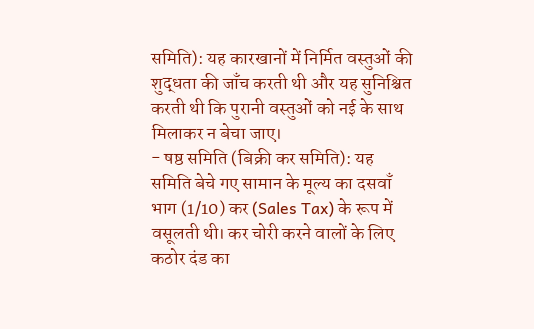समिति): यह कारखानों में निर्मित वस्तुओं की शुद्धता की जाँच करती थी और यह सुनिश्चित करती थी कि पुरानी वस्तुओं को नई के साथ मिलाकर न बेचा जाए।
- षष्ठ समिति (बिक्री कर समिति): यह समिति बेचे गए सामान के मूल्य का दसवाँ भाग (1/10) कर (Sales Tax) के रूप में वसूलती थी। कर चोरी करने वालों के लिए कठोर दंड का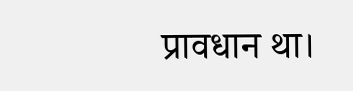प्रावधान था।